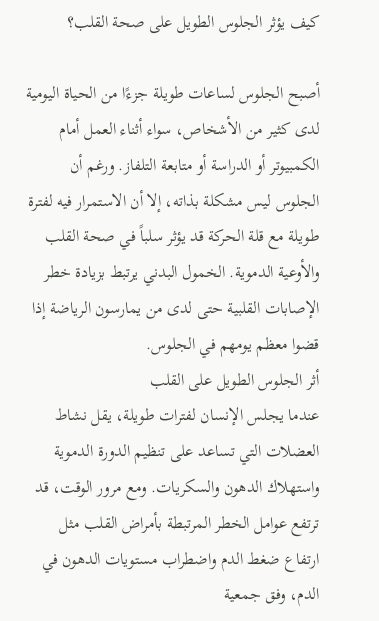كيف يؤثر الجلوس الطويل على صحة القلب؟

أصبح الجلوس لساعات طويلة جزءًا من الحياة اليومية لدى كثير من الأشخاص، سواء أثناء العمل أمام الكمبيوتر أو الدراسة أو متابعة التلفاز. ورغم أن الجلوس ليس مشكلة بذاته، إلا أن الاستمرار فيه لفترة طويلة مع قلة الحركة قد يؤثر سلباً في صحة القلب والأوعية الدموية. الخمول البدني يرتبط بزيادة خطر الإصابات القلبية حتى لدى من يمارسون الرياضة إذا قضوا معظم يومهم في الجلوس.
أثر الجلوس الطويل على القلب
عندما يجلس الإنسان لفترات طويلة، يقل نشاط العضلات التي تساعد على تنظيم الدورة الدموية واستهلاك الدهون والسكريات. ومع مرور الوقت، قد ترتفع عوامل الخطر المرتبطة بأمراض القلب مثل ارتفاع ضغط الدم واضطراب مستويات الدهون في الدم، وفق جمعية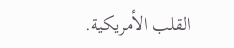القلب الأمريكية.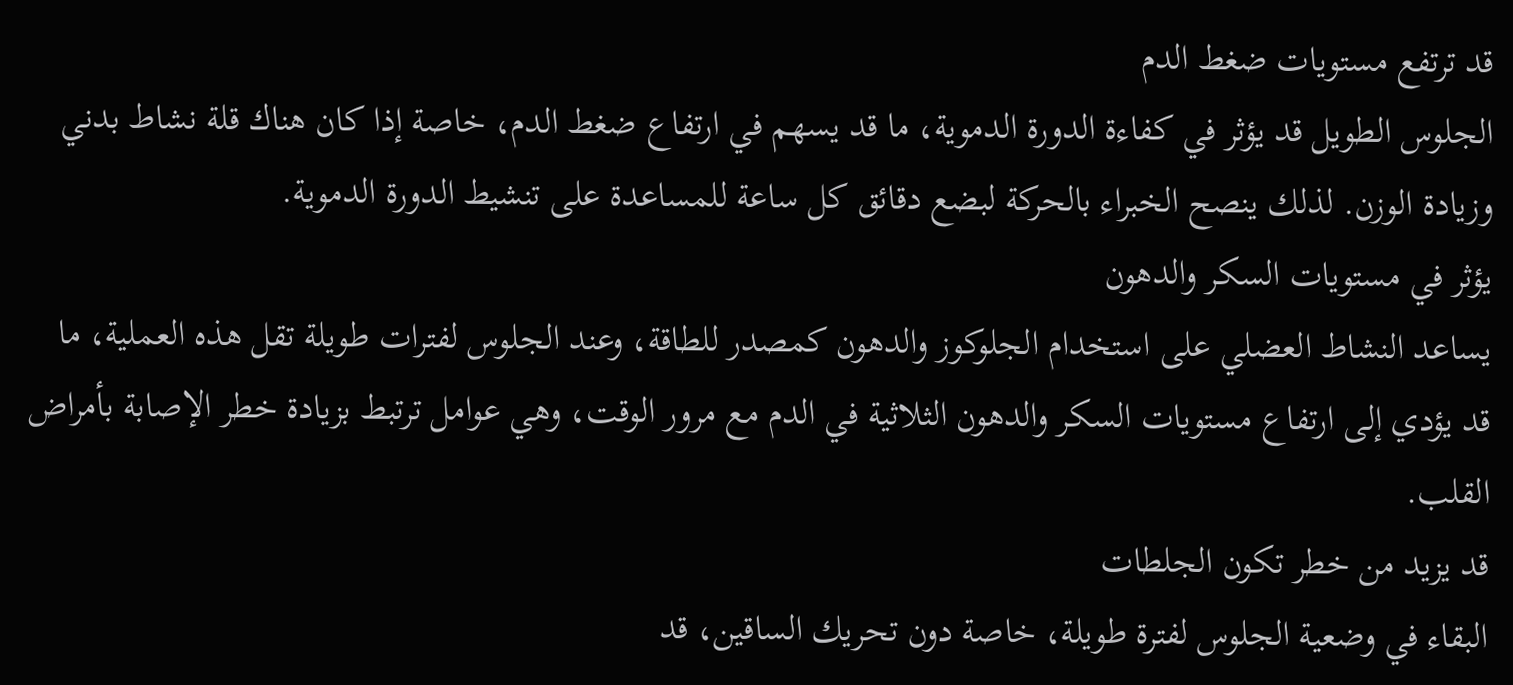قد ترتفع مستويات ضغط الدم
الجلوس الطويل قد يؤثر في كفاءة الدورة الدموية، ما قد يسهم في ارتفاع ضغط الدم، خاصة إذا كان هناك قلة نشاط بدني وزيادة الوزن. لذلك ينصح الخبراء بالحركة لبضع دقائق كل ساعة للمساعدة على تنشيط الدورة الدموية.
يؤثر في مستويات السكر والدهون
يساعد النشاط العضلي على استخدام الجلوكوز والدهون كمصدر للطاقة، وعند الجلوس لفترات طويلة تقل هذه العملية، ما قد يؤدي إلى ارتفاع مستويات السكر والدهون الثلاثية في الدم مع مرور الوقت، وهي عوامل ترتبط بزيادة خطر الإصابة بأمراض القلب.
قد يزيد من خطر تكون الجلطات
البقاء في وضعية الجلوس لفترة طويلة، خاصة دون تحريك الساقين، قد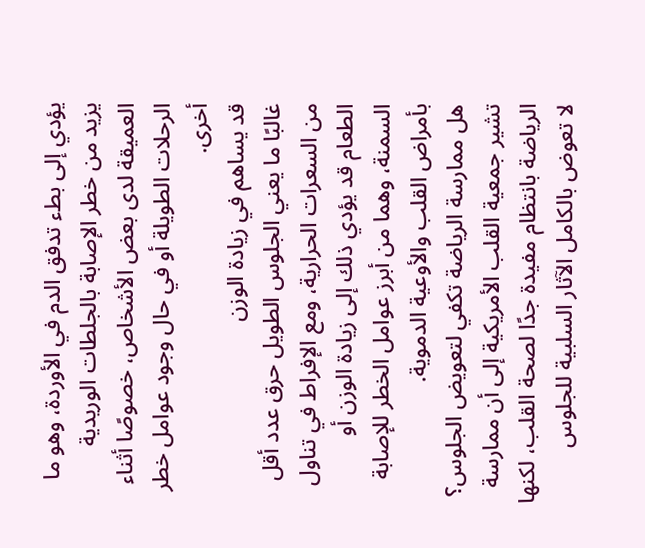يؤدي إلى بطء تدفق الدم في الأوردة، وهو ما يزيد من خطر الإصابة بالجلطات الوريدية العميقة لدى بعض الأشخاص، خصوصًا أثناء الرحلات الطويلة أو في حال وجود عوامل خطر أخرى.
قد يساهم في زيادة الوزن
غالبًا ما يعني الجلوس الطويل حرق عدد أقل من السعرات الحرارية، ومع الإفراط في تناول الطعام قد يؤدي ذلك إلى زيادة الوزن أو السمنة، وهما من أبرز عوامل الخطر للإصابة بأمراض القلب والأوعية الدموية.
هل ممارسة الرياضة تكفي لتعويض الجلوس؟
تشير جمعية القلب الأمريكية إلى أن ممارسة الرياضة بانتظام مفيدة جدًا لصحة القلب، لكنها لا تعوض بالكامل الآثار السلبية للجلوس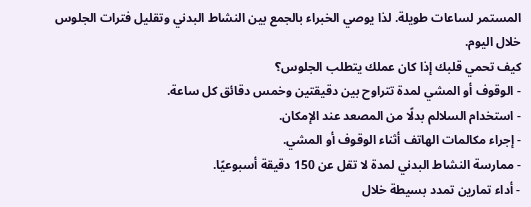المستمر لساعات طويلة. لذا يوصي الخبراء بالجمع بين النشاط البدني وتقليل فترات الجلوس خلال اليوم.
كيف تحمي قلبك إذا كان عملك يتطلب الجلوس؟
- الوقوف أو المشي لمدة تتراوح بين دقيقتين وخمس دقائق كل ساعة.
- استخدام السلالم بدلًا من المصعد عند الإمكان.
- إجراء مكالمات الهاتف أثناء الوقوف أو المشي.
- ممارسة النشاط البدني لمدة لا تقل عن 150 دقيقة أسبوعيًا.
- أداء تمارين تمدد بسيطة خلال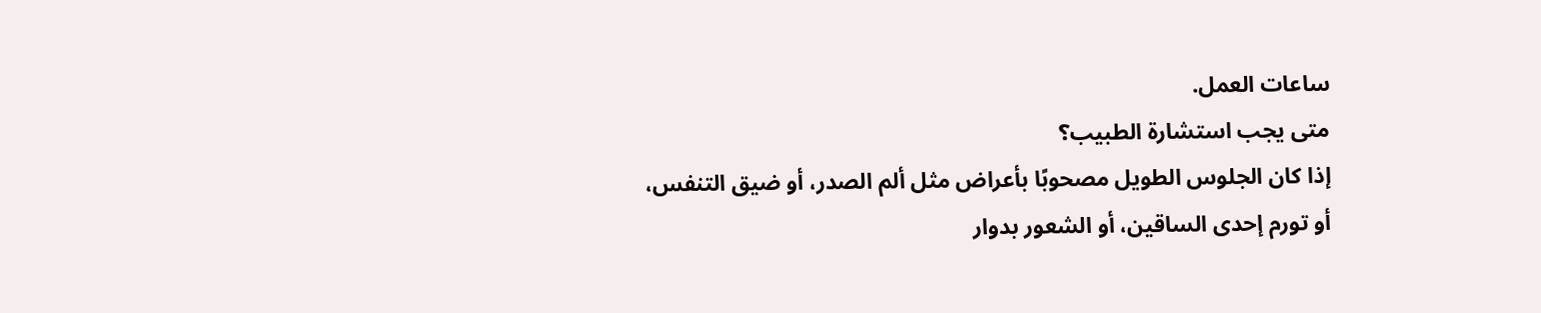ساعات العمل.
متى يجب استشارة الطبيب؟
إذا كان الجلوس الطويل مصحوبًا بأعراض مثل ألم الصدر، أو ضيق التنفس، أو تورم إحدى الساقين، أو الشعور بدوار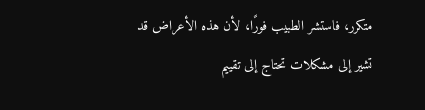متكرر، فاستشر الطبيب فورًا، لأن هذه الأعراض قد تشير إلى مشكلات تحتاج إلى تقييم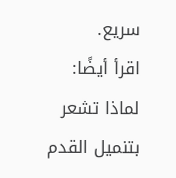سريع.
اقرأ أيضًا: لماذا تشعر بتنميل القدم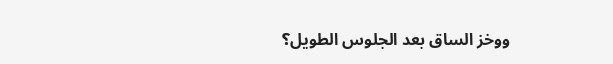ووخز الساق بعد الجلوس الطويل؟